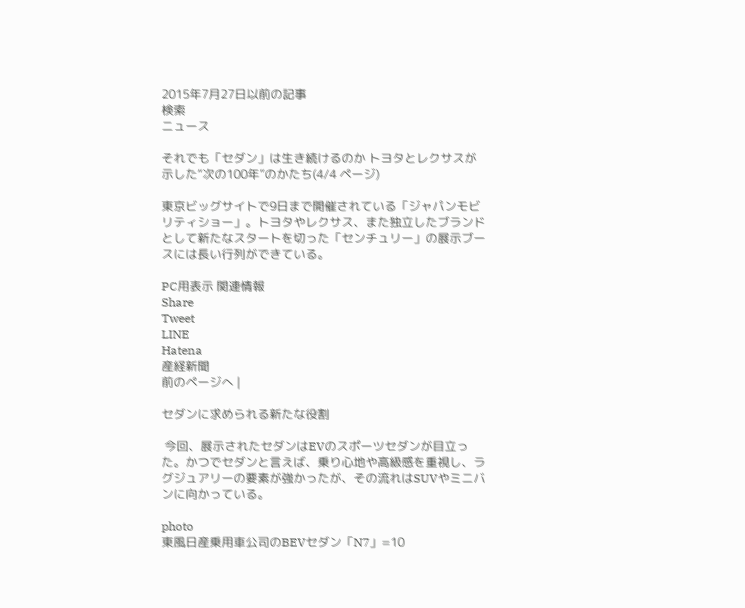2015年7月27日以前の記事
検索
ニュース

それでも「セダン」は生き続けるのか トヨタとレクサスが示した“次の100年”のかたち(4/4 ページ)

東京ビッグサイトで9日まで開催されている「ジャパンモビリティショー」。トヨタやレクサス、また独立したブランドとして新たなスタートを切った「センチュリー」の展示ブースには長い行列ができている。

PC用表示 関連情報
Share
Tweet
LINE
Hatena
産経新聞
前のページへ |

セダンに求められる新たな役割

 今回、展示されたセダンはEVのスポーツセダンが目立った。かつでセダンと言えば、乗り心地や高級感を重視し、ラグジュアリーの要素が強かったが、その流れはSUVやミニバンに向かっている。

photo
東風日産乗用車公司のBEVセダン「N7」=10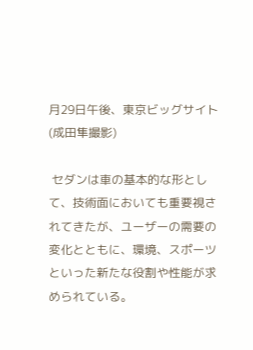月29日午後、東京ビッグサイト(成田隼撮影)

 セダンは車の基本的な形として、技術面においても重要視されてきたが、ユーザーの需要の変化とともに、環境、スポーツといった新たな役割や性能が求められている。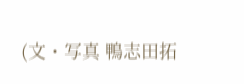(文・写真 鴨志田拓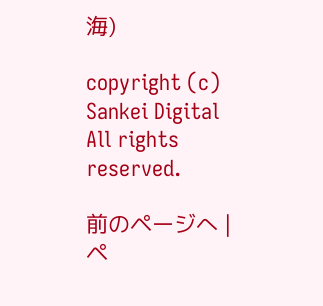海)

copyright (c) Sankei Digital All rights reserved.

前のページへ |
ペ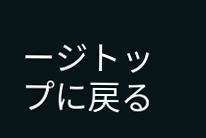ージトップに戻る